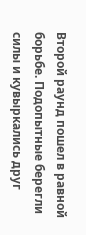Второй раунд пошел в равной борьбе. Подопытные берегли силы и кувыркались друг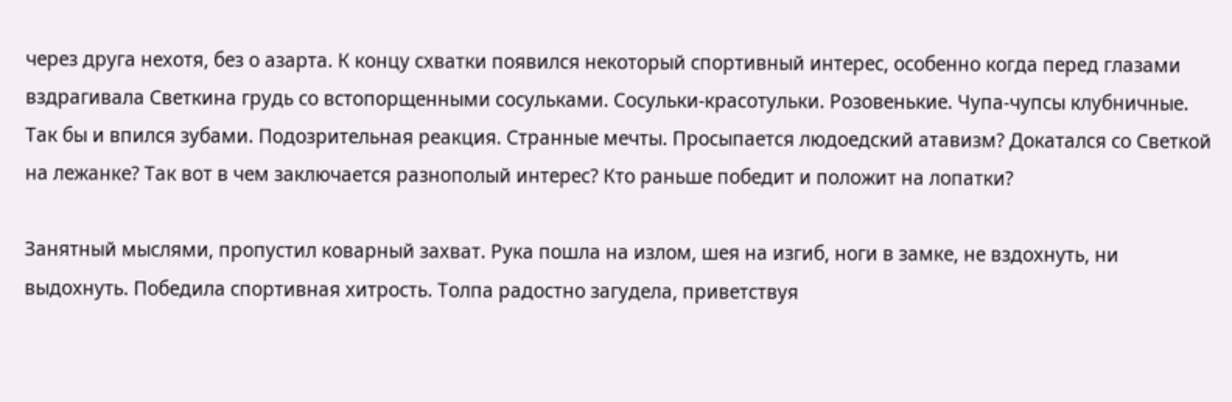через друга нехотя, без о азарта. К концу схватки появился некоторый спортивный интерес, особенно когда перед глазами вздрагивала Светкина грудь со встопорщенными сосульками. Сосульки-красотульки. Розовенькие. Чупа-чупсы клубничные. Так бы и впился зубами. Подозрительная реакция. Странные мечты. Просыпается людоедский атавизм? Докатался со Светкой на лежанке? Так вот в чем заключается разнополый интерес? Кто раньше победит и положит на лопатки?

Занятный мыслями, пропустил коварный захват. Рука пошла на излом, шея на изгиб, ноги в замке, не вздохнуть, ни выдохнуть. Победила спортивная хитрость. Толпа радостно загудела, приветствуя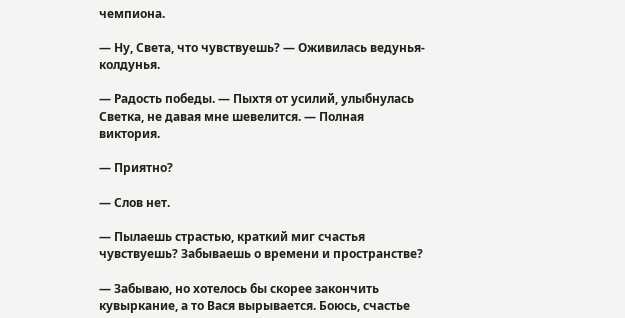чемпиона.

— Ну, Света, что чувствуешь? — Оживилась ведунья-колдунья.

— Радость победы. — Пыхтя от усилий, улыбнулась Светка, не давая мне шевелится. — Полная виктория.

— Приятно?

— Слов нет.

— Пылаешь страстью, краткий миг счастья чувствуешь? Забываешь о времени и пространстве?

— Забываю, но хотелось бы скорее закончить кувыркание, а то Вася вырывается. Боюсь, счастье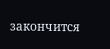закончится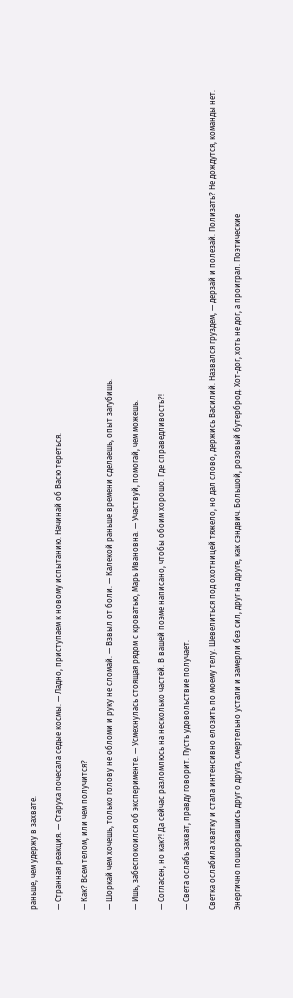раньше, чем удержу в захвате.

— Странная реакция. — Старуха почесала седые космы. — Ладно, приступаем к новому испытанию. Начинай об Васю тереться.

— Как? Всем телом, или чем получится?

— Шоркай чем хочешь, только голову не обломи и руку не сломай. — Взвыл от боли. — Калекой раньше времени сделаешь, опыт загубишь.

— Ишь, забеспокоился об эксперименте. — Усмехнулась стоящая рядом с кроватью, Марь Ивановна. — Участвуй, помогай, чем можешь.

— Согласен, но как?! Да сейчас разломлюсь на несколько частей. В вашей поэме написано, чтобы обоим хорошо. Где справедливость?!

— Света ослабь захват, правду говорит. Пусть удовольствие получает.

Светка ослабила хватку и стала интенсивно елозить по моему телу. Шевелиться под охотницей тяжело, но дал слово, держись Василий. Назвался груздем, — дерзай и полезай. Полизать? Не дождутся, команды нет.

Энергично пошоркавшись друг о друга, смертельно устали и замерли без сил, друг на друге, как сэндвич. Большой, розовый бутерброд. Хот-дог, хоть не дог, а проиграл. Поэтические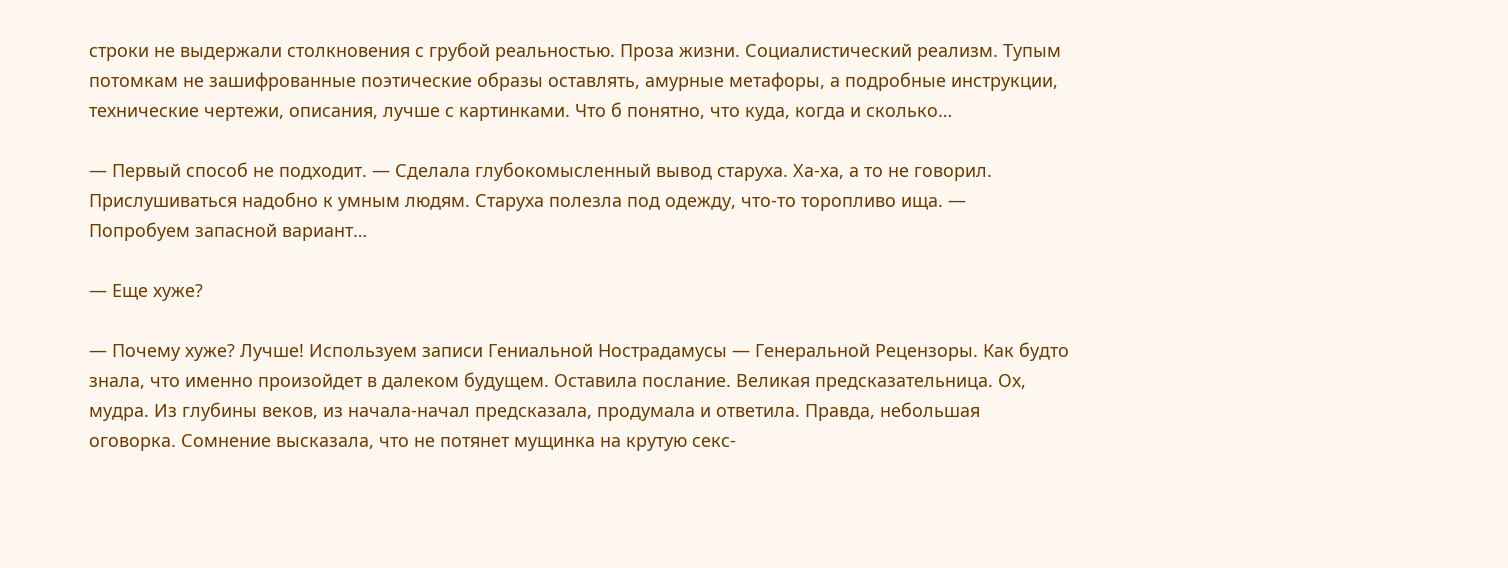строки не выдержали столкновения с грубой реальностью. Проза жизни. Социалистический реализм. Тупым потомкам не зашифрованные поэтические образы оставлять, амурные метафоры, а подробные инструкции, технические чертежи, описания, лучше с картинками. Что б понятно, что куда, когда и сколько…

— Первый способ не подходит. — Сделала глубокомысленный вывод старуха. Ха-ха, а то не говорил. Прислушиваться надобно к умным людям. Старуха полезла под одежду, что-то торопливо ища. — Попробуем запасной вариант…

— Еще хуже?

— Почему хуже? Лучше! Используем записи Гениальной Нострадамусы — Генеральной Рецензоры. Как будто знала, что именно произойдет в далеком будущем. Оставила послание. Великая предсказательница. Ох, мудра. Из глубины веков, из начала-начал предсказала, продумала и ответила. Правда, небольшая оговорка. Сомнение высказала, что не потянет мущинка на крутую секс-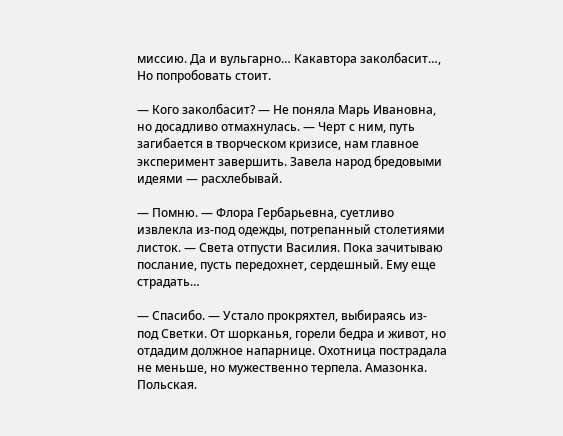миссию. Да и вульгарно… Какавтора заколбасит…, Но попробовать стоит.

— Кого заколбасит? — Не поняла Марь Ивановна, но досадливо отмахнулась. — Черт с ним, путь загибается в творческом кризисе, нам главное эксперимент завершить. Завела народ бредовыми идеями — расхлебывай.

— Помню. — Флора Гербарьевна, суетливо извлекла из-под одежды, потрепанный столетиями листок. — Света отпусти Василия. Пока зачитываю послание, пусть передохнет, сердешный. Ему еще страдать…

— Спасибо. — Устало прокряхтел, выбираясь из-под Светки. От шорканья, горели бедра и живот, но отдадим должное напарнице. Охотница пострадала не меньше, но мужественно терпела. Амазонка. Польская.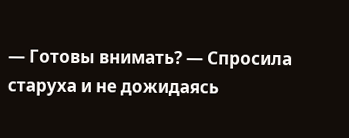— Готовы внимать? — Спросила старуха и не дожидаясь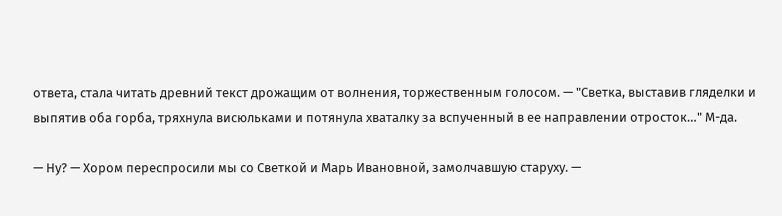ответа, стала читать древний текст дрожащим от волнения, торжественным голосом. — "Светка, выставив гляделки и выпятив оба горба, тряхнула висюльками и потянула хваталку за вспученный в ее направлении отросток…" М-да.

— Ну? — Хором переспросили мы со Светкой и Марь Ивановной, замолчавшую старуху. —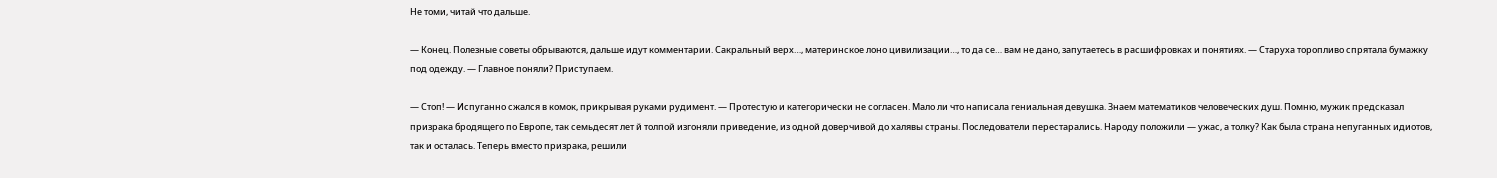Не томи, читай что дальше.

— Конец. Полезные советы обрываются, дальше идут комментарии. Сакральный верх…, материнское лоно цивилизации…, то да се… вам не дано, запутаетесь в расшифровках и понятиях. — Старуха торопливо спрятала бумажку под одежду. — Главное поняли? Приступаем.

— Стоп! — Испуганно сжался в комок, прикрывая руками рудимент. — Протестую и категорически не согласен. Мало ли что написала гениальная девушка. Знаем математиков человеческих душ. Помню, мужик предсказал призрака бродящего по Европе, так семьдесят лет й толпой изгоняли приведение, из одной доверчивой до халявы страны. Последователи перестарались. Народу положили — ужас, а толку? Как была страна непуганных идиотов, так и осталась. Теперь вместо призрака, решили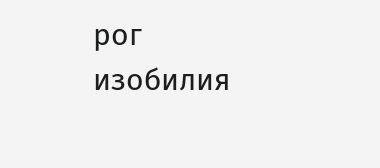рог изобилия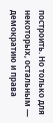построить. Но только для некоторых, остальным — демократию и права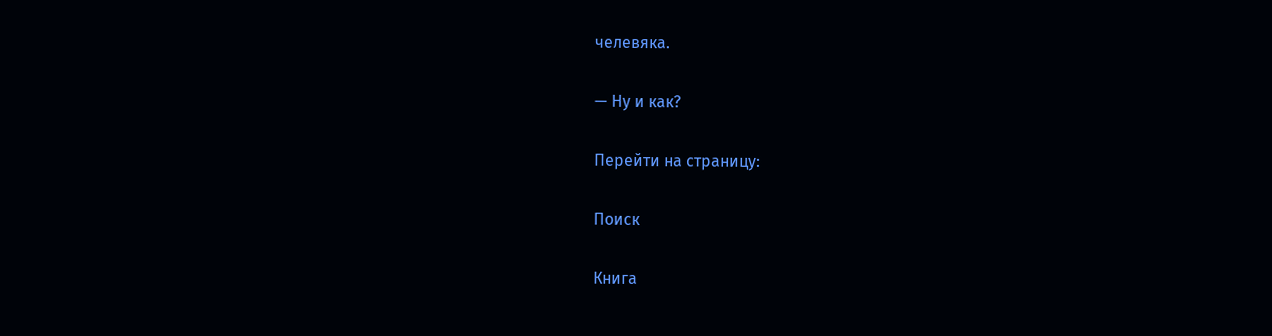челевяка.

— Ну и как?

Перейти на страницу:

Поиск

Книга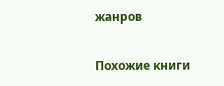жанров

Похожие книги